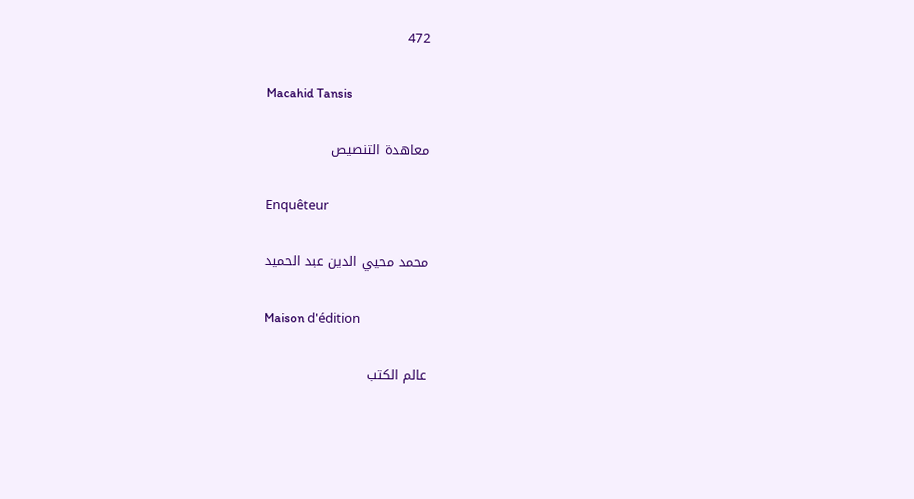472

Macahid Tansis

معاهدة التنصيص

Enquêteur

محمد محيي الدين عبد الحميد

Maison d'édition

عالم الكتب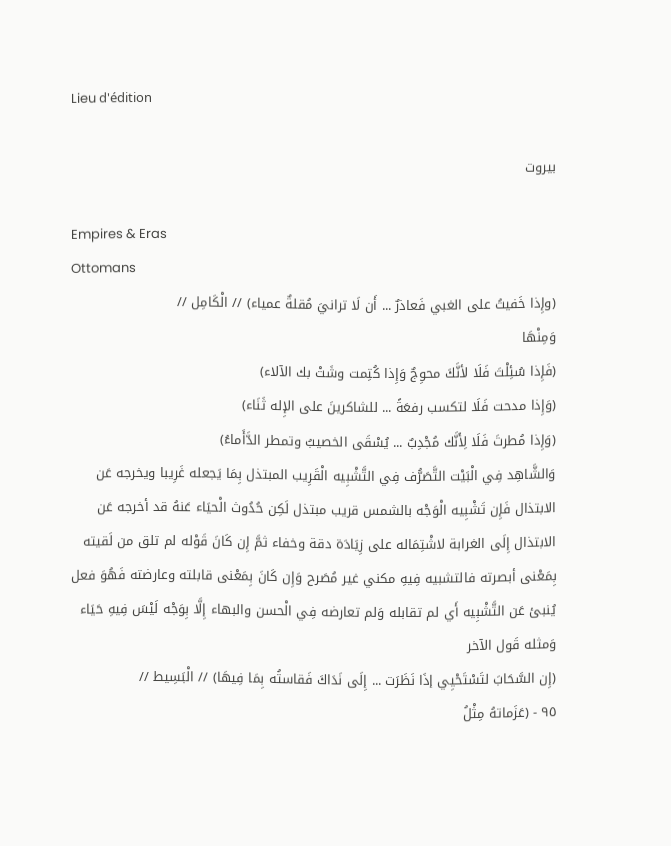Lieu d'édition

بيروت

Empires & Eras
Ottomans
(وإِذا خَفيتُ على الغبي فَعاذرٌ ... أَن لَا ترانيَ مُقلةٌ عمياء) // الْكَامِل //
وَمِنْهَا
(فَإِذا سُئِلْتَ فَلَا لأنَّكَ محوِجٌ وَإِذا كُتِمت وشَتْ بك الآلاء)
(وَإِذا مدحت فَلَا لتكسب رفعَةً ... للشاكرينَ على الإِله ثَنَاء)
(وَإِذا مُطرتَ فَلَا لِأَنَّك مُجْدِبٌ ... يُسْقَى الخصيبُ وتمطر الدَّأَماءُ)
وَالشَّاهِد فِي الْبَيْت التَّصَرُّف فِي التَّشْبِيه الْقَرِيب المبتذل بِمَا يَجعله غَرِيبا ويخرجه عَن الابتذال فَإِن تَشْبِيه الْوَجْه بالشمس قريب مبتذل لَكِن حُدُوث الْحيَاء عَنهُ قد أخرجه عَن الابتذال إِلَى الغرابة لاشْتِمَاله على زِيَادَة دقة وخفاء ثمَّ إِن كَانَ قَوْله لم تلق من لَقيته بِمَعْنى أبصرته فالتشبيه فِيهِ مكني غير مُصَرح وَإِن كَانَ بِمَعْنى قابلته وعارضته فَهُوَ فعل يُنبئ عَن التَّشْبِيه أَي لم تقابله وَلم تعارضه فِي الْحسن والبهاء إِلَّا بِوَجْه لَيْسَ فِيهِ حَيَاء
وَمثله قَول الآخر
(إِن السَّحَابَ لتَسْتَحْيِي إذَا نَظَرَت ... إِلَى نَدَاكَ فَقاستُه بِمَا فِيهَا) // الْبَسِيط //
٩٥ - (عَزَماتهُ مِثْلُ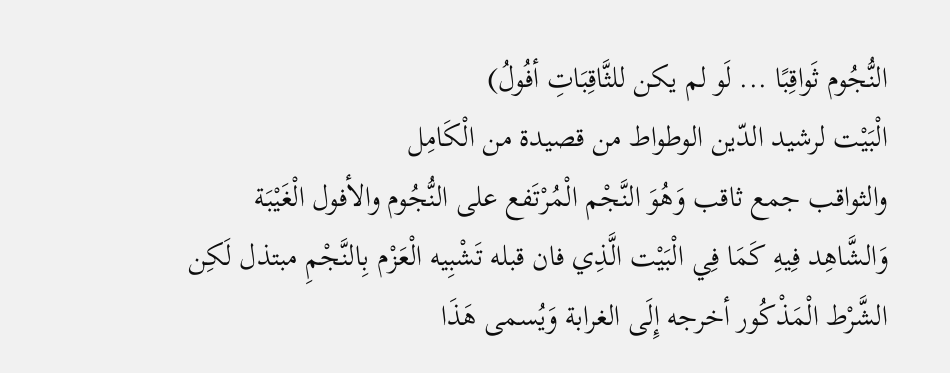النُّجُوم ثَواقِبًا ... لَو لم يكن للثَّاقِبَاتِ أفُولُ)
الْبَيْت لرشيد الدّين الوطواط من قصيدة من الْكَامِل
والثواقب جمع ثاقب وَهُوَ النَّجْم الْمُرْتَفع على النُّجُوم والأفول الْغَيْبَة
وَالشَّاهِد فِيهِ كَمَا فِي الْبَيْت الَّذِي فان قبله تَشْبِيه الْعَزْم بِالنَّجْمِ مبتذل لَكِن الشَّرْط الْمَذْكُور أخرجه إِلَى الغرابة وَيُسمى هَذَا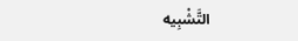التَّشْبِيه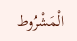الْمَشْرُوط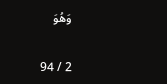وَهُوَ

2 / 94